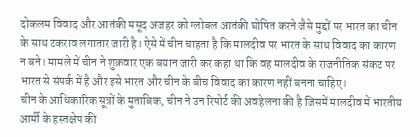दोकलम विवाद और आतंकी मसूद अजहर को ग्लोबल आतंकी घोषित करने जैसे मुद्दों पर भारत का चीन के साथ टकराव लगातार जारी है। ऐसे में चीन चाहता है कि मालदीव पर भारत के साथ विवाद का कारण न बने। मामले में चीन ने शुक्रवार एक बयान जारी कर कहा था कि वह मालदीव के राजनीतिक संकट पर भारत से संपर्क में है और इसे भारत और चीन के बीच विवाद का कारण नहीं बनना चाहिए।
चीन के आधिकारिक सूत्रों के मुताबिक, चीन ने उन रिपोर्ट की अवहेलना की है जिसमें मालदीव में भारतीय आर्मी के हस्तक्षेप की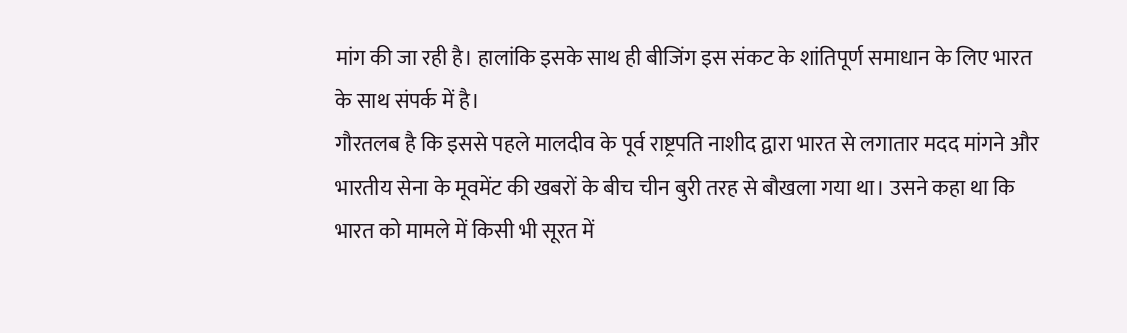मांग की जा रही है। हालांकि इसके साथ ही बीजिंग इस संकट के शांतिपूर्ण समाधान के लिए भारत के साथ संपर्क में है।
गौरतलब है कि इससे पहले मालदीव के पूर्व राष्ट्रपति नाशीद द्वारा भारत से लगातार मदद मांगने और भारतीय सेना के मूवमेंट की खबरों के बीच चीन बुरी तरह से बौखला गया था। उसने कहा था कि भारत को मामले में किसी भी सूरत में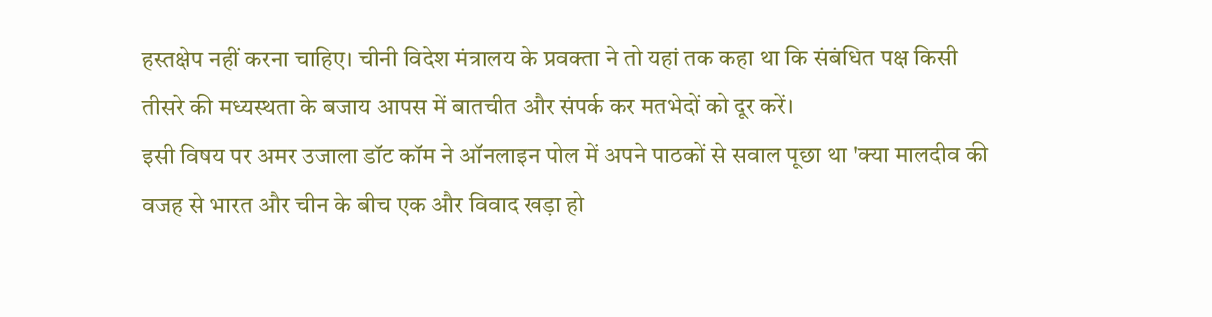हस्तक्षेप नहीं करना चाहिए। चीनी विदेश मंत्रालय के प्रवक्ता ने तो यहां तक कहा था कि संबंधित पक्ष किसी तीसरे की मध्यस्थता के बजाय आपस में बातचीत और संपर्क कर मतभेदों को दूर करें।
इसी विषय पर अमर उजाला डॉट कॉम ने ऑनलाइन पोल में अपने पाठकों से सवाल पूछा था 'क्या मालदीव की वजह से भारत और चीन के बीच एक और विवाद खड़ा हो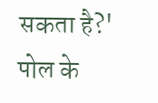सकता है?'
पोल के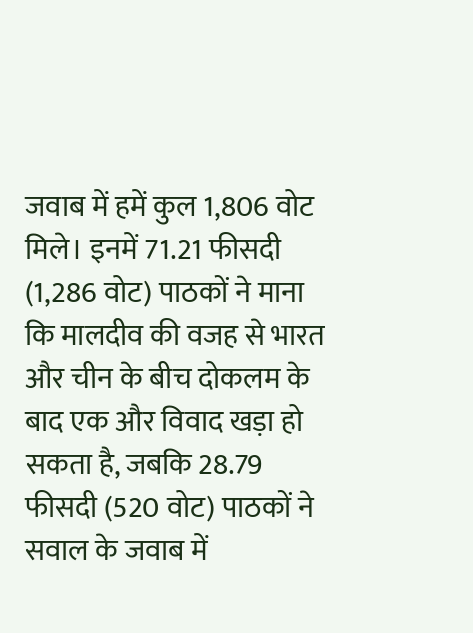जवाब में हमें कुल 1,806 वोट मिले। इनमें 71.21 फीसदी (1,286 वोट) पाठकों ने माना कि मालदीव की वजह से भारत और चीन के बीच दोकलम के बाद एक और विवाद खड़ा हो सकता है, जबकि 28.79 फीसदी (520 वोट) पाठकों ने सवाल के जवाब में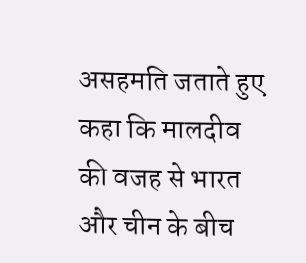असहमति जताते हुए कहा कि मालदीव की वजह से भारत और चीन के बीच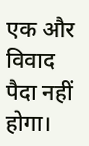एक और विवाद पैदा नहीं होगा।